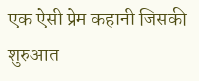एक ऐसी प्रेम कहानी जिसकी शुरुआत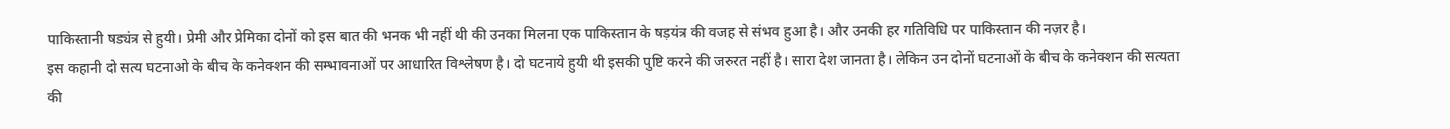पाकिस्तानी षड्यंत्र से हुयी। प्रेमी और प्रेमिका दोनों को इस बात की भनक भी नहीं थी की उनका मिलना एक पाकिस्तान के षड़यंत्र की वजह से संभव हुआ है। और उनकी हर गतिविधि पर पाकिस्तान की नज़र है।
इस कहानी दो सत्य घटनाओ के बीच के कनेक्शन की सम्भावनाओं पर आधारित विश्लेषण है। दो घटनाये हुयी थी इसकी पुष्टि करने की जरुरत नहीं है। सारा देश जानता है। लेकिन उन दोनों घटनाओं के बीच के कनेक्शन की सत्यता की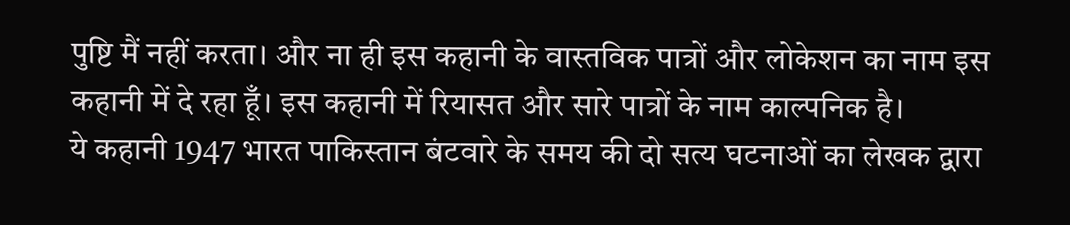पुष्टि मैं नहीं करता। और ना ही इस कहानी के वास्तविक पात्रों और लोकेशन का नाम इस कहानी में दे रहा हूँ। इस कहानी में रियासत और सारे पात्रों के नाम काल्पनिक है।
ये कहानी 1947 भारत पाकिस्तान बंटवारे के समय की दो सत्य घटनाओं का लेखक द्वारा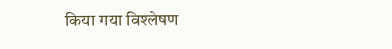किया गया विश्लेषण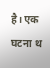है। एक घटना थ